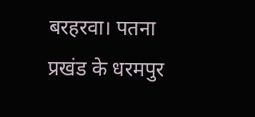बरहरवा। पतना प्रखंड के धरमपुर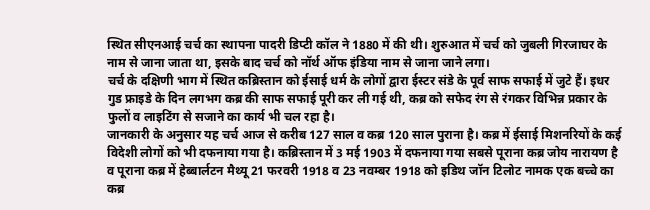स्थित सीएनआई चर्च का स्थापना पादरी डिप्टी कॉल ने 1880 में की थी। शुरुआत में चर्च को जुबली गिरजाघर के नाम से जाना जाता था, इसके बाद चर्च को नॉर्थ ऑफ इंडिया नाम से जाना जाने लगा।
चर्च के दक्षिणी भाग में स्थित कब्रिस्तान को ईसाई धर्म के लोगों द्वारा ईस्टर संडे के पूर्व साफ सफाई में जुटे हैं। इधर गुड फ्राइडे के दिन लगभग कब्र की साफ सफाई पूरी कर ली गई थी, कब्र को सफेद रंग से रंगकर विभिन्न प्रकार के फुलों व लाइटिंग से सजाने का कार्य भी चल रहा है।
जानकारी के अनुसार यह चर्च आज से करीब 127 साल व कब्र 120 साल पुराना है। कब्र में ईसाई मिशनरियों के कई विदेशी लोगों को भी दफनाया गया है। कब्रिस्तान में 3 मई 1903 में दफनाया गया सबसे पूराना कब्र जोय नारायण है व पूराना कब्र में हेब्बार्लटन मैथ्यू 21 फरवरी 1918 व 23 नवम्बर 1918 को इडिथ जॉन टिलोट नामक एक बच्चे का कब्र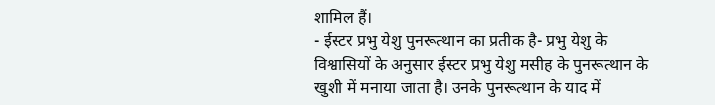शामिल हैं।
- ईस्टर प्रभु येशु पुनरूत्थान का प्रतीक है- प्रभु येशु के विश्वासियों के अनुसार ईस्टर प्रभु येशु मसीह के पुनरूत्थान के खुशी में मनाया जाता है। उनके पुनरूत्थान के याद में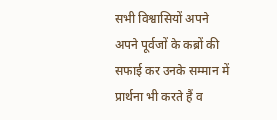सभी विश्वासियों अपने अपने पूर्वजों के कब्रों की सफाई कर उनके सम्मान में प्रार्थना भी करते हैं व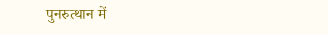पुनरुत्थान में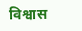विश्वास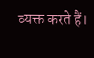व्यक्त करते हैं।